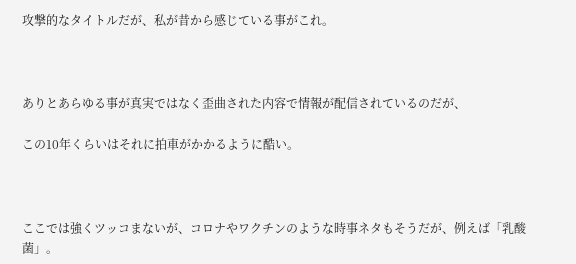攻撃的なタイトルだが、私が昔から感じている事がこれ。



ありとあらゆる事が真実ではなく歪曲された内容で情報が配信されているのだが、

この10年くらいはそれに拍車がかかるように酷い。



ここでは強くツッコまないが、コロナやワクチンのような時事ネタもそうだが、例えば「乳酸菌」。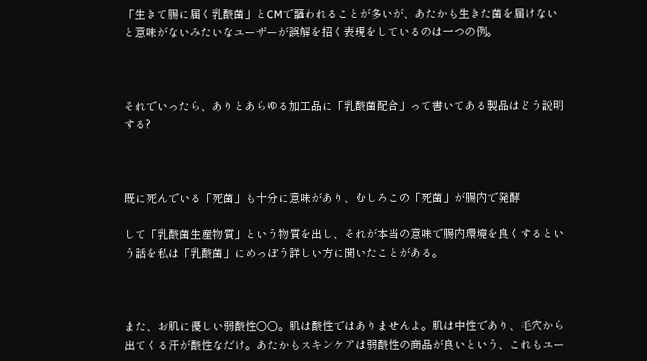「生きて腸に届く乳酸菌」とCMで謳われることが多いが、あたかも生きた菌を届けないと意味がないみたいなユーザーが誤解を招く表現をしているのは一つの例。



それでいったら、ありとあらゆる加工品に「乳酸菌配合」って書いてある製品はどう説明する?



既に死んでいる「死菌」も十分に意味があり、むしろこの「死菌」が腸内で発酵

して「乳酸菌生産物質」という物質を出し、それが本当の意味で腸内環境を良くするという話を私は「乳酸菌」にめっぽう詳しい方に聞いたことがある。



また、お肌に優しい弱酸性○○。肌は酸性ではありませんよ。肌は中性であり、毛穴から出てくる汗が酸性なだけ。あたかもスキンケアは弱酸性の商品が良いという、これもユー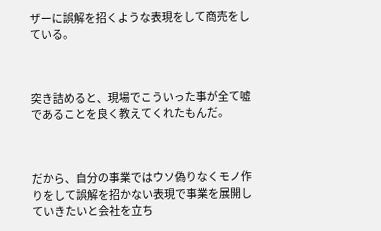ザーに誤解を招くような表現をして商売をしている。



突き詰めると、現場でこういった事が全て噓であることを良く教えてくれたもんだ。



だから、自分の事業ではウソ偽りなくモノ作りをして誤解を招かない表現で事業を展開していきたいと会社を立ち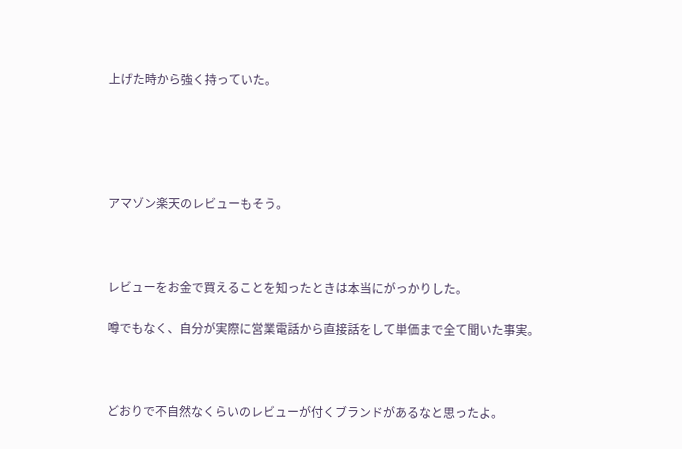上げた時から強く持っていた。





アマゾン楽天のレビューもそう。



レビューをお金で買えることを知ったときは本当にがっかりした。

噂でもなく、自分が実際に営業電話から直接話をして単価まで全て聞いた事実。



どおりで不自然なくらいのレビューが付くブランドがあるなと思ったよ。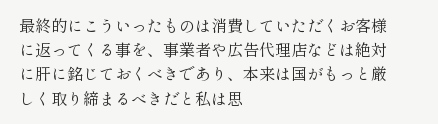最終的にこういったものは消費していただくお客様に返ってくる事を、事業者や広告代理店などは絶対に肝に銘じておくべきであり、本来は国がもっと厳しく取り締まるべきだと私は思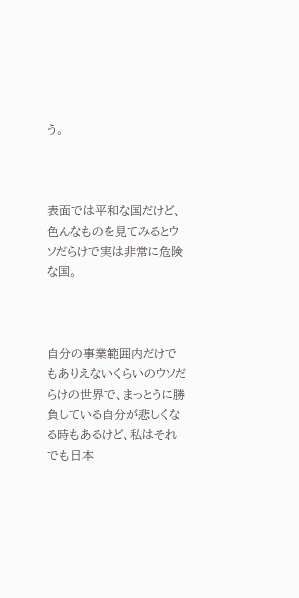う。



表面では平和な国だけど、色んなものを見てみるとウソだらけで実は非常に危険な国。



自分の事業範囲内だけでもありえないくらいのウソだらけの世界で、まっとうに勝負している自分が悲しくなる時もあるけど、私はそれでも日本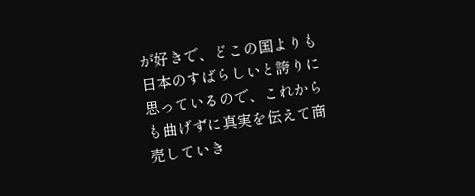が好きで、どこの国よりも日本のすばらしいと誇りに思っているので、これからも曲げずに真実を伝えて商売していき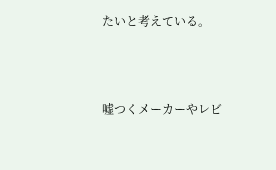たいと考えている。



嘘つくメーカーやレビ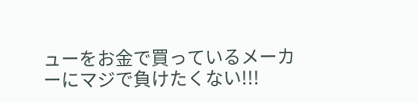ューをお金で買っているメーカーにマジで負けたくない!!!